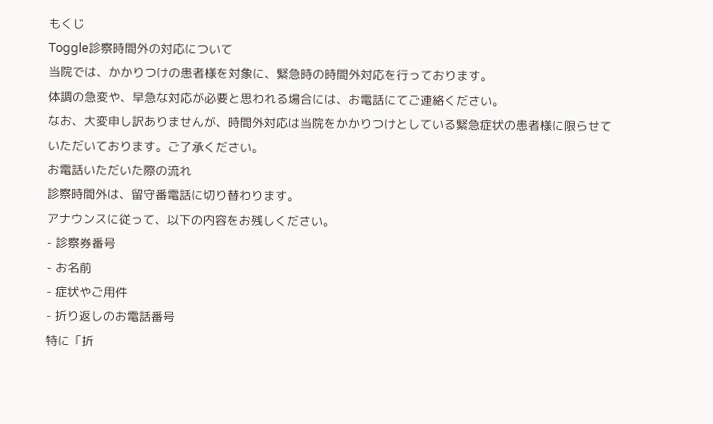もくじ
Toggle診察時間外の対応について
当院では、かかりつけの患者様を対象に、緊急時の時間外対応を行っております。
体調の急変や、早急な対応が必要と思われる場合には、お電話にてご連絡ください。
なお、大変申し訳ありませんが、時間外対応は当院をかかりつけとしている緊急症状の患者様に限らせていただいております。ご了承ください。
お電話いただいた際の流れ
診察時間外は、留守番電話に切り替わります。
アナウンスに従って、以下の内容をお残しください。
- 診察券番号
- お名前
- 症状やご用件
- 折り返しのお電話番号
特に「折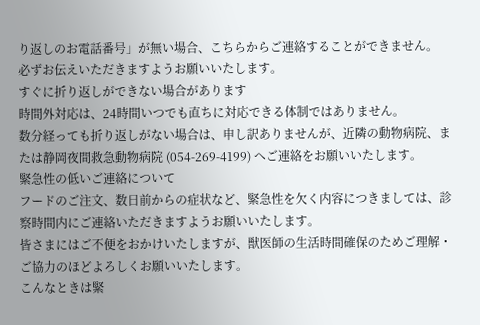り返しのお電話番号」が無い場合、こちらからご連絡することができません。
必ずお伝えいただきますようお願いいたします。
すぐに折り返しができない場合があります
時間外対応は、24時間いつでも直ちに対応できる体制ではありません。
数分経っても折り返しがない場合は、申し訳ありませんが、近隣の動物病院、または静岡夜間救急動物病院 (054-269-4199) へご連絡をお願いいたします。
緊急性の低いご連絡について
フードのご注文、数日前からの症状など、緊急性を欠く内容につきましては、診察時間内にご連絡いただきますようお願いいたします。
皆さまにはご不便をおかけいたしますが、獣医師の生活時間確保のためご理解・ご協力のほどよろしくお願いいたします。
こんなときは緊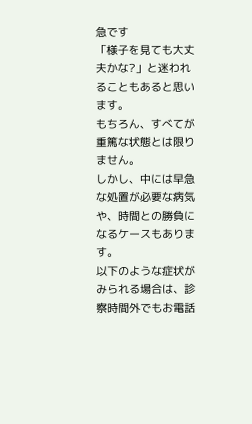急です
「様子を見ても大丈夫かな?」と迷われることもあると思います。
もちろん、すべてが重篤な状態とは限りません。
しかし、中には早急な処置が必要な病気や、時間との勝負になるケースもあります。
以下のような症状がみられる場合は、診察時間外でもお電話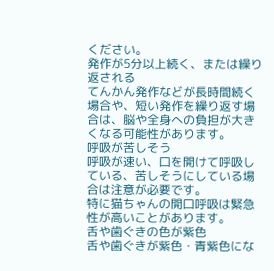ください。
発作が5分以上続く、または繰り返される
てんかん発作などが長時間続く場合や、短い発作を繰り返す場合は、脳や全身への負担が大きくなる可能性があります。
呼吸が苦しそう
呼吸が速い、口を開けて呼吸している、苦しそうにしている場合は注意が必要です。
特に猫ちゃんの開口呼吸は緊急性が高いことがあります。
舌や歯ぐきの色が紫色
舌や歯ぐきが紫色・青紫色にな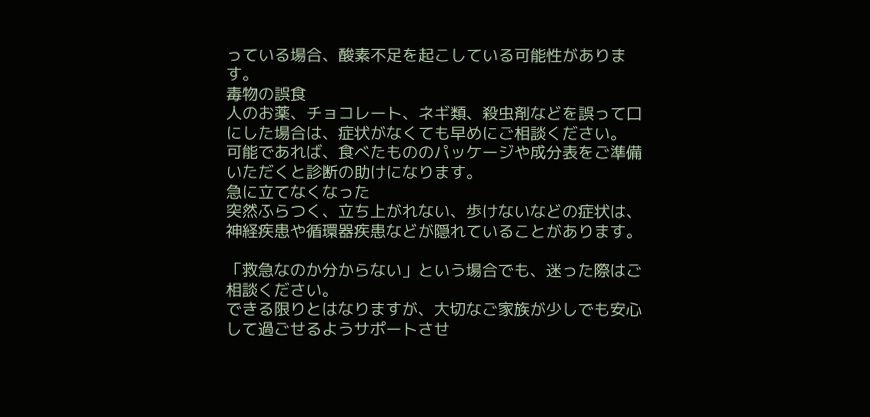っている場合、酸素不足を起こしている可能性があります。
毒物の誤食
人のお薬、チョコレート、ネギ類、殺虫剤などを誤って口にした場合は、症状がなくても早めにご相談ください。
可能であれば、食べたもののパッケージや成分表をご準備いただくと診断の助けになります。
急に立てなくなった
突然ふらつく、立ち上がれない、歩けないなどの症状は、神経疾患や循環器疾患などが隠れていることがあります。

「救急なのか分からない」という場合でも、迷った際はご相談ください。
できる限りとはなりますが、大切なご家族が少しでも安心して過ごせるようサポートさせ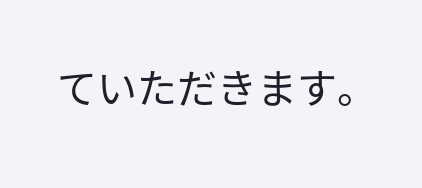ていただきます。